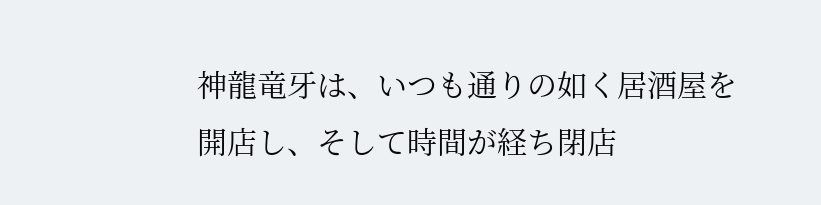神龍竜牙は、いつも通りの如く居酒屋を開店し、そして時間が経ち閉店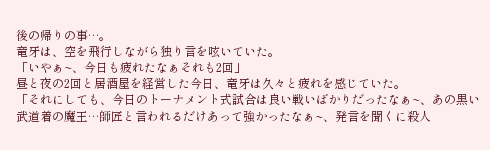後の帰りの事…。
竜牙は、空を飛行しながら独り言を呟いていた。
「いやぁ~、今日も疲れたなぁそれも2回」
昼と夜の2回と居酒屋を経営した今日、竜牙は久々と疲れを感じていた。
「それにしても、今日のトーナメント式試合は良い戦いばかりだったなぁ~、あの黒い武道着の魔王…師匠と言われるだけあって強かったなぁ~、発言を聞くに殺人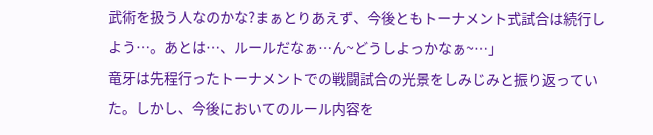武術を扱う人なのかな?まぁとりあえず、今後ともトーナメント式試合は続行しよう…。あとは…、ルールだなぁ…ん~どうしよっかなぁ~…」
竜牙は先程行ったトーナメントでの戦闘試合の光景をしみじみと振り返っていた。しかし、今後においてのルール内容を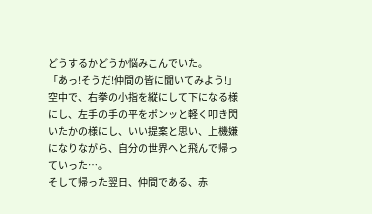どうするかどうか悩みこんでいた。
「あっ!そうだ!仲間の皆に聞いてみよう!」
空中で、右拳の小指を縦にして下になる様にし、左手の手の平をポンッと軽く叩き閃いたかの様にし、いい提案と思い、上機嫌になりながら、自分の世界へと飛んで帰っていった…。
そして帰った翌日、仲間である、赤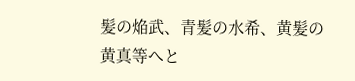髪の焔武、青髪の水希、黄髪の黄真等へと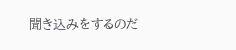聞き込みをするのだ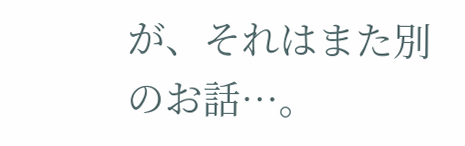が、それはまた別のお話…。